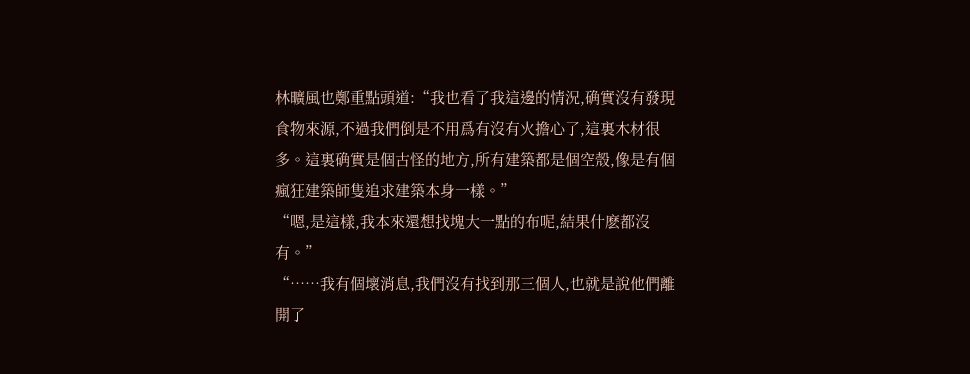林曠風也鄭重點頭道:“我也看了我這邊的情況,确實沒有發現食物來源,不過我們倒是不用爲有沒有火擔心了,這裏木材很多。這裏确實是個古怪的地方,所有建築都是個空殼,像是有個瘋狂建築師隻追求建築本身一樣。”
“嗯,是這樣,我本來還想找塊大一點的布呢,結果什麽都沒有。”
“……我有個壞消息,我們沒有找到那三個人,也就是說他們離開了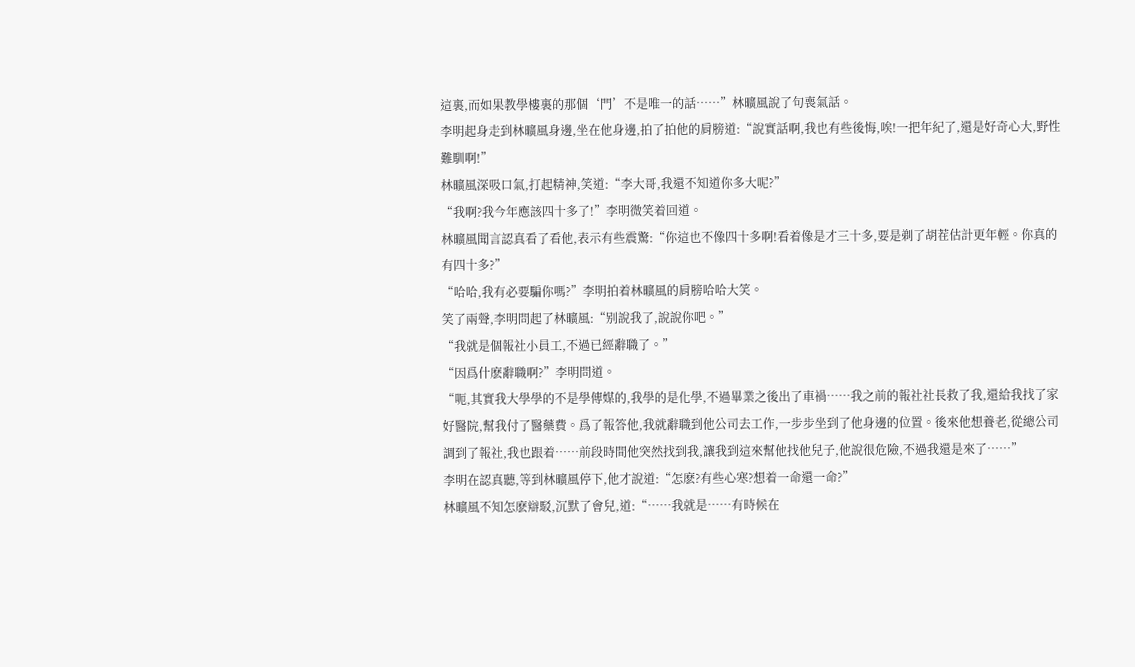這裏,而如果教學樓裏的那個‘門’不是唯一的話……”林曠風說了句喪氣話。
李明起身走到林曠風身邊,坐在他身邊,拍了拍他的肩膀道:“說實話啊,我也有些後悔,唉!一把年紀了,還是好奇心大,野性難馴啊!”
林曠風深吸口氣,打起精神,笑道:“李大哥,我還不知道你多大呢?”
“我啊?我今年應該四十多了!”李明微笑着回道。
林曠風聞言認真看了看他,表示有些震驚:“你這也不像四十多啊!看着像是才三十多,要是剃了胡茬估計更年輕。你真的有四十多?”
“哈哈,我有必要騙你嗎?”李明拍着林曠風的肩膀哈哈大笑。
笑了兩聲,李明問起了林曠風:“别說我了,說說你吧。”
“我就是個報社小員工,不過已經辭職了。”
“因爲什麽辭職啊?”李明問道。
“呃,其實我大學學的不是學傳媒的,我學的是化學,不過畢業之後出了車禍……我之前的報社社長救了我,還給我找了家好醫院,幫我付了醫藥費。爲了報答他,我就辭職到他公司去工作,一步步坐到了他身邊的位置。後來他想養老,從總公司調到了報社,我也跟着……前段時間他突然找到我,讓我到這來幫他找他兒子,他說很危險,不過我還是來了……”
李明在認真聽,等到林曠風停下,他才說道:“怎麽?有些心寒?想着一命還一命?”
林曠風不知怎麽辯駁,沉默了會兒,道:“……我就是……有時候在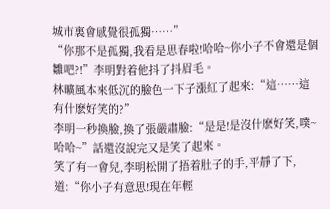城市裏會感覺很孤獨……”
“你那不是孤獨,我看是思春啦!哈哈~你小子不會還是個雛吧?!”李明對着他抖了抖眉毛。
林曠風本來低沉的臉色一下子漲紅了起來:“這……這有什麽好笑的?”
李明一秒換臉,換了張嚴肅臉:“是是!是沒什麽好笑,噗~哈哈~”話還沒說完又是笑了起來。
笑了有一會兒,李明松開了捂着肚子的手,平靜了下,道:“你小子有意思!現在年輕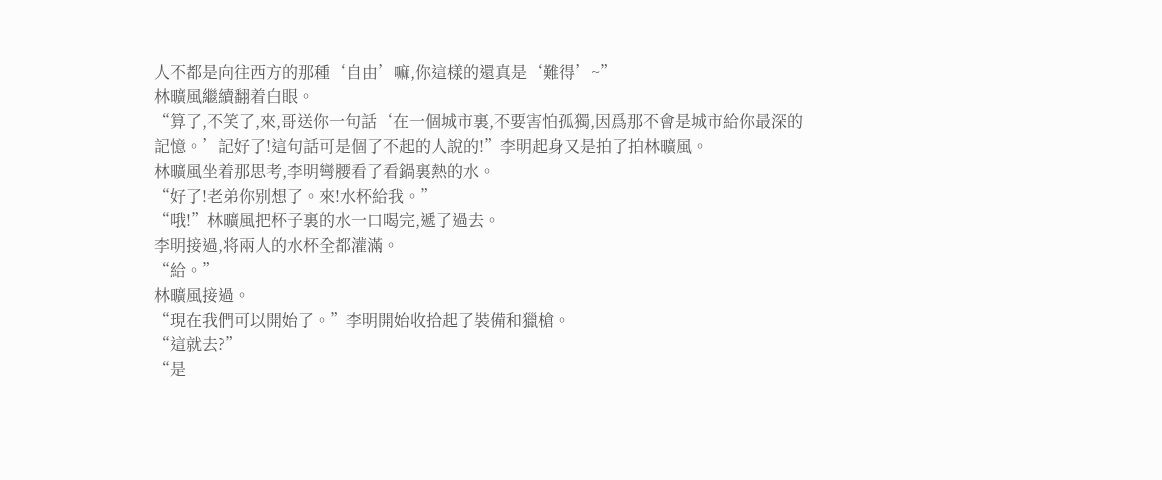人不都是向往西方的那種‘自由’嘛,你這樣的還真是‘難得’~”
林曠風繼續翻着白眼。
“算了,不笑了,來,哥送你一句話‘在一個城市裏,不要害怕孤獨,因爲那不會是城市給你最深的記憶。’記好了!這句話可是個了不起的人說的!”李明起身又是拍了拍林曠風。
林曠風坐着那思考,李明彎腰看了看鍋裏熱的水。
“好了!老弟你别想了。來!水杯給我。”
“哦!”林曠風把杯子裏的水一口喝完,遞了過去。
李明接過,将兩人的水杯全都灌滿。
“給。”
林曠風接過。
“現在我們可以開始了。”李明開始收拾起了裝備和獵槍。
“這就去?”
“是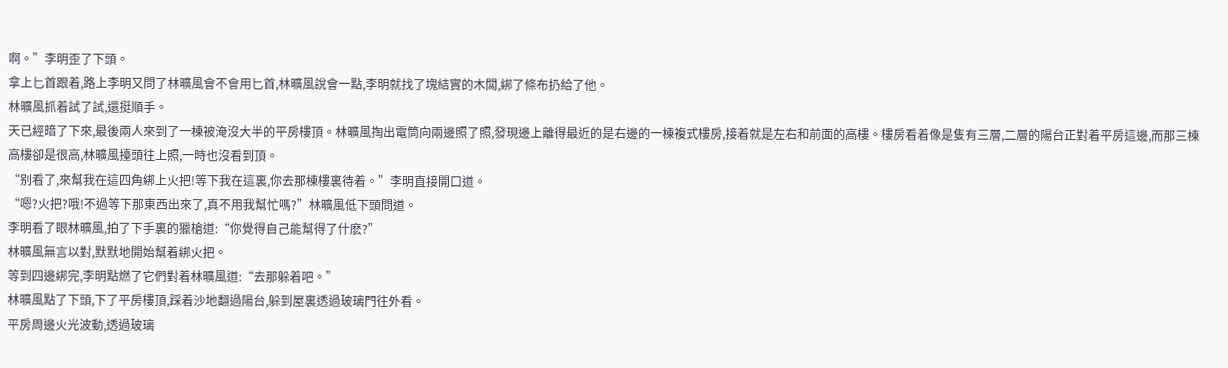啊。”李明歪了下頭。
拿上匕首跟着,路上李明又問了林曠風會不會用匕首,林曠風說會一點,李明就找了塊結實的木闆,綁了條布扔給了他。
林曠風抓着試了試,還挺順手。
天已經暗了下來,最後兩人來到了一棟被淹沒大半的平房樓頂。林曠風掏出電筒向兩邊照了照,發現邊上離得最近的是右邊的一棟複式樓房,接着就是左右和前面的高樓。樓房看着像是隻有三層,二層的陽台正對着平房這邊,而那三棟高樓卻是很高,林曠風擡頭往上照,一時也沒看到頂。
“别看了,來幫我在這四角綁上火把!等下我在這裏,你去那棟樓裏待着。”李明直接開口道。
“嗯?火把?哦!不過等下那東西出來了,真不用我幫忙嗎?”林曠風低下頭問道。
李明看了眼林曠風,拍了下手裏的獵槍道:“你覺得自己能幫得了什麽?”
林曠風無言以對,默默地開始幫着綁火把。
等到四邊綁完,李明點燃了它們對着林曠風道:“去那躲着吧。”
林曠風點了下頭,下了平房樓頂,踩着沙地翻過陽台,躲到屋裏透過玻璃門往外看。
平房周邊火光波動,透過玻璃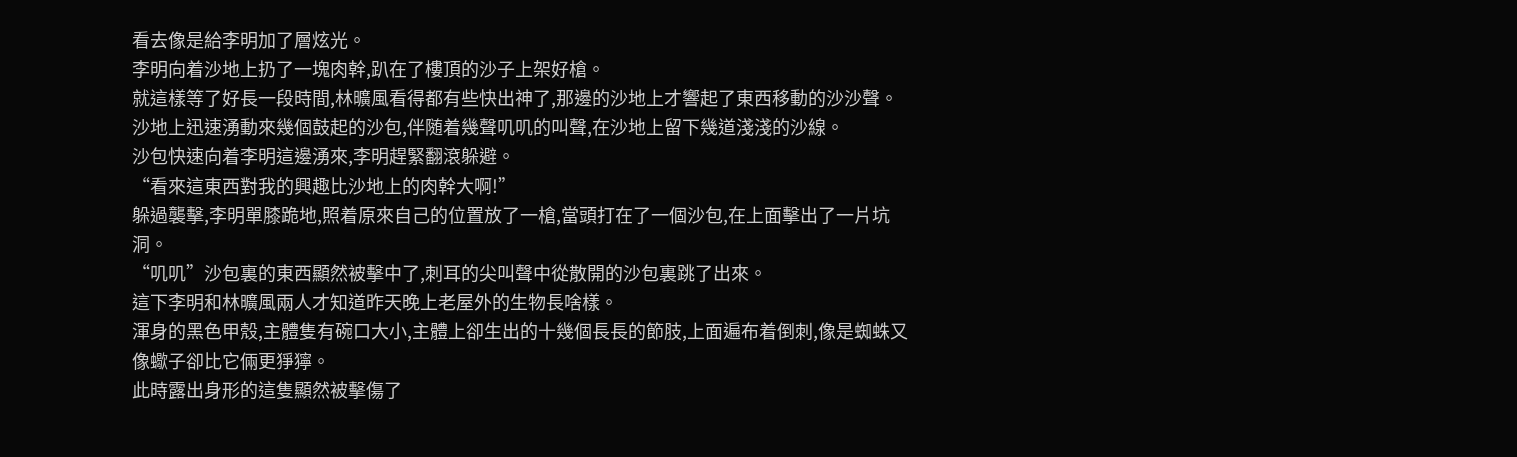看去像是給李明加了層炫光。
李明向着沙地上扔了一塊肉幹,趴在了樓頂的沙子上架好槍。
就這樣等了好長一段時間,林曠風看得都有些快出神了,那邊的沙地上才響起了東西移動的沙沙聲。
沙地上迅速湧動來幾個鼓起的沙包,伴随着幾聲叽叽的叫聲,在沙地上留下幾道淺淺的沙線。
沙包快速向着李明這邊湧來,李明趕緊翻滾躲避。
“看來這東西對我的興趣比沙地上的肉幹大啊!”
躲過襲擊,李明單膝跪地,照着原來自己的位置放了一槍,當頭打在了一個沙包,在上面擊出了一片坑洞。
“叽叽”沙包裏的東西顯然被擊中了,刺耳的尖叫聲中從散開的沙包裏跳了出來。
這下李明和林曠風兩人才知道昨天晚上老屋外的生物長啥樣。
渾身的黑色甲殼,主體隻有碗口大小,主體上卻生出的十幾個長長的節肢,上面遍布着倒刺,像是蜘蛛又像蠍子卻比它倆更猙獰。
此時露出身形的這隻顯然被擊傷了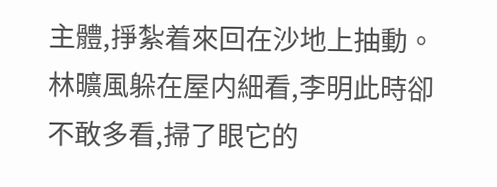主體,掙紮着來回在沙地上抽動。
林曠風躲在屋内細看,李明此時卻不敢多看,掃了眼它的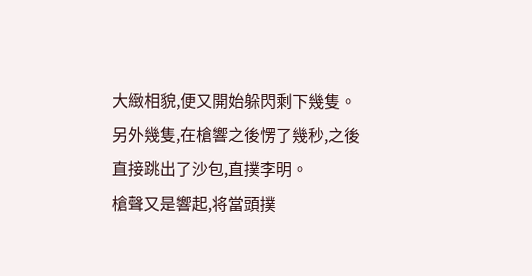大緻相貌,便又開始躲閃剩下幾隻。
另外幾隻,在槍響之後愣了幾秒,之後直接跳出了沙包,直撲李明。
槍聲又是響起,将當頭撲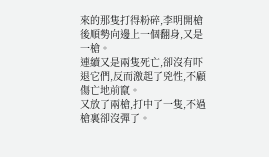來的那隻打得粉碎,李明開槍後順勢向邊上一個翻身,又是一槍。
連續又是兩隻死亡,卻沒有吓退它們,反而激起了兇性,不顧傷亡地前竄。
又放了兩槍,打中了一隻,不過槍裏卻沒彈了。